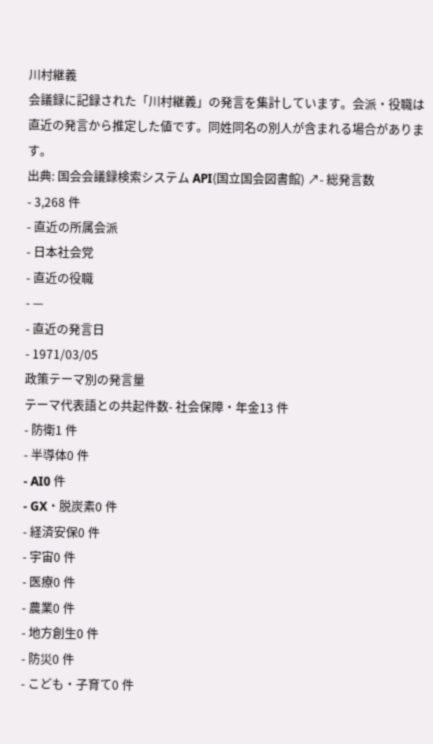川村継義
会議録に記録された「川村継義」の発言を集計しています。会派・役職は直近の発言から推定した値です。同姓同名の別人が含まれる場合があります。
出典: 国会会議録検索システム API(国立国会図書館) ↗- 総発言数
- 3,268 件
- 直近の所属会派
- 日本社会党
- 直近の役職
- —
- 直近の発言日
- 1971/03/05
政策テーマ別の発言量
テーマ代表語との共起件数- 社会保障・年金13 件
- 防衛1 件
- 半導体0 件
- AI0 件
- GX・脱炭素0 件
- 経済安保0 件
- 宇宙0 件
- 医療0 件
- 農業0 件
- 地方創生0 件
- 防災0 件
- こども・子育て0 件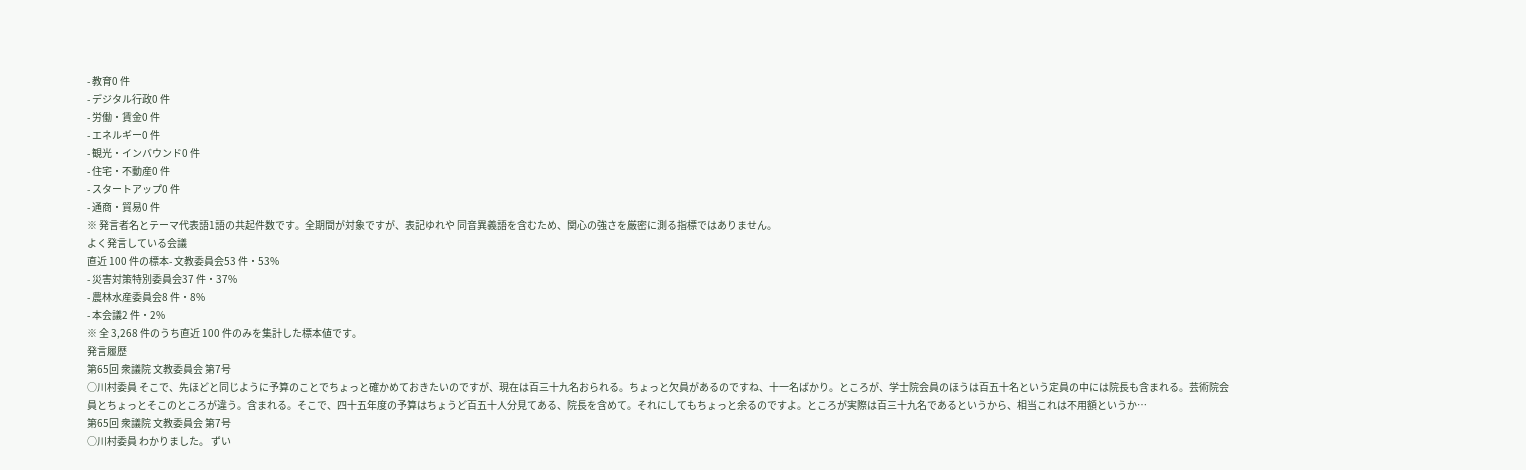- 教育0 件
- デジタル行政0 件
- 労働・賃金0 件
- エネルギー0 件
- 観光・インバウンド0 件
- 住宅・不動産0 件
- スタートアップ0 件
- 通商・貿易0 件
※ 発言者名とテーマ代表語1語の共起件数です。全期間が対象ですが、表記ゆれや 同音異義語を含むため、関心の強さを厳密に測る指標ではありません。
よく発言している会議
直近 100 件の標本- 文教委員会53 件・53%
- 災害対策特別委員会37 件・37%
- 農林水産委員会8 件・8%
- 本会議2 件・2%
※ 全 3,268 件のうち直近 100 件のみを集計した標本値です。
発言履歴
第65回 衆議院 文教委員会 第7号
○川村委員 そこで、先ほどと同じように予算のことでちょっと確かめておきたいのですが、現在は百三十九名おられる。ちょっと欠員があるのですね、十一名ばかり。ところが、学士院会員のほうは百五十名という定員の中には院長も含まれる。芸術院会員とちょっとそこのところが違う。含まれる。そこで、四十五年度の予算はちょうど百五十人分見てある、院長を含めて。それにしてもちょっと余るのですよ。ところが実際は百三十九名であるというから、相当これは不用額というか…
第65回 衆議院 文教委員会 第7号
○川村委員 わかりました。 ずい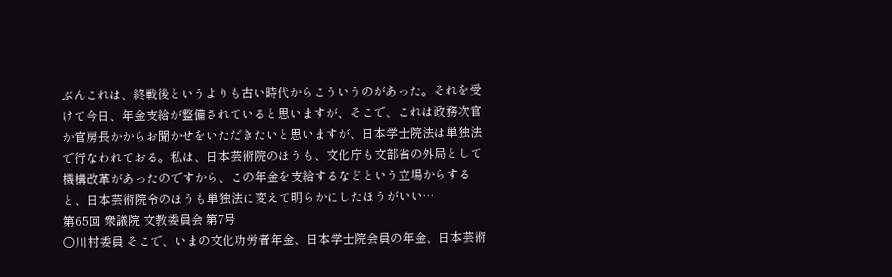ぶんこれは、終戦後というよりも古い時代からこういうのがあった。それを受けて今日、年金支給が整備されていると思いますが、そこで、これは政務次官か官房長かからお聞かせをいただきたいと思いますが、日本学士院法は単独法で行なわれておる。私は、日本芸術院のほうも、文化庁も文部省の外局として機構改革があったのですから、この年金を支給するなどという立場からすると、日本芸術院令のほうも単独法に変えて明らかにしたほうがいい…
第65回 衆議院 文教委員会 第7号
○川村委員 そこで、いまの文化功労者年金、日本学士院会員の年金、日本芸術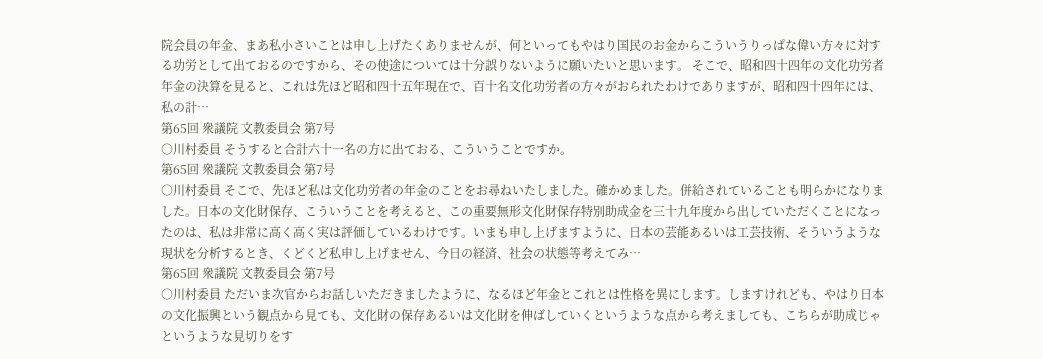院会員の年金、まあ私小さいことは申し上げたくありませんが、何といってもやはり国民のお金からこういうりっぱな偉い方々に対する功労として出ておるのですから、その使途については十分誤りないように願いたいと思います。 そこで、昭和四十四年の文化功労者年金の決算を見ると、これは先ほど昭和四十五年現在で、百十名文化功労者の方々がおられたわけでありますが、昭和四十四年には、私の計…
第65回 衆議院 文教委員会 第7号
○川村委員 そうすると合計六十一名の方に出ておる、こういうことですか。
第65回 衆議院 文教委員会 第7号
○川村委員 そこで、先ほど私は文化功労者の年金のことをお尋ねいたしました。確かめました。併給されていることも明らかになりました。日本の文化財保存、こういうことを考えると、この重要無形文化財保存特別助成金を三十九年度から出していただくことになったのは、私は非常に高く高く実は評価しているわけです。いまも申し上げますように、日本の芸能あるいは工芸技術、そういうような現状を分析するとき、くどくど私申し上げません、今日の経済、社会の状態等考えてみ…
第65回 衆議院 文教委員会 第7号
○川村委員 ただいま次官からお話しいただきましたように、なるほど年金とこれとは性格を異にします。しますけれども、やはり日本の文化振興という観点から見ても、文化財の保存あるいは文化財を伸ばしていくというような点から考えましても、こちらが助成じゃというような見切りをす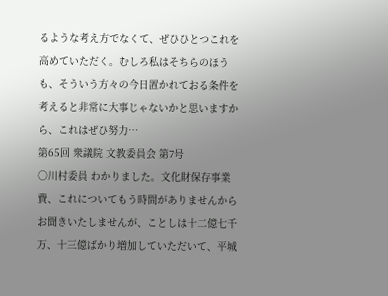るような考え方でなくて、ぜひひとつこれを高めていただく。むしろ私はそちらのほうも、そういう方々の今日置かれておる条件を考えると非常に大事じゃないかと思いますから、これはぜひ努力…
第65回 衆議院 文教委員会 第7号
○川村委員 わかりました。文化財保存事業費、これについてもう時間がありませんからお聞きいたしませんが、ことしは十二億七千万、十三億ばかり増加していただいて、平城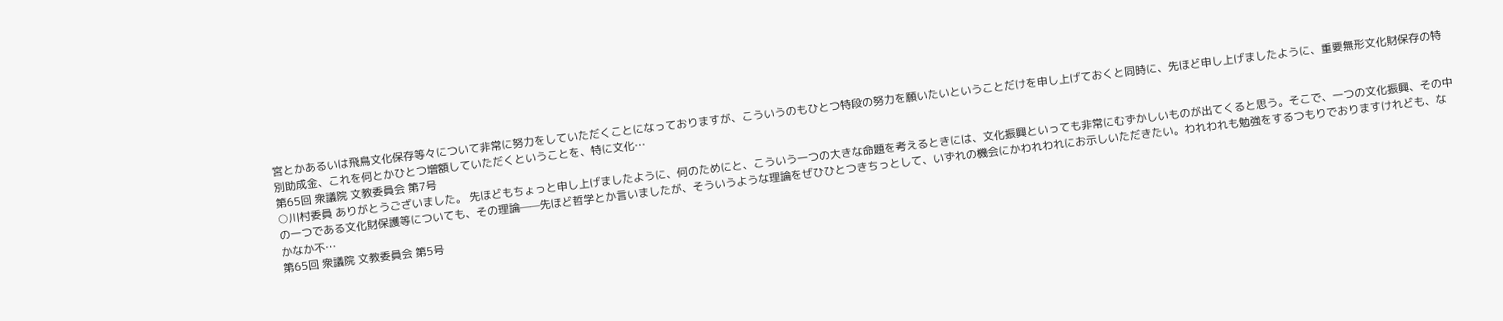宮とかあるいは飛鳥文化保存等々について非常に努力をしていただくことになっておりますが、こういうのもひとつ特段の努力を願いたいということだけを申し上げておくと同時に、先ほど申し上げましたように、重要無形文化財保存の特別助成金、これを何とかひとつ増額していただくということを、特に文化…
第65回 衆議院 文教委員会 第7号
○川村委員 ありがとうございました。 先ほどもちょっと申し上げましたように、何のためにと、こういう一つの大きな命題を考えるときには、文化振興といっても非常にむずかしいものが出てくると思う。そこで、一つの文化振興、その中の一つである文化財保護等についても、その理論——先ほど哲学とか言いましたが、そういうような理論をぜひひとつきちっとして、いずれの機会にかわれわれにお示しいただきたい。われわれも勉強をするつもりでおりますけれども、なかなか不…
第65回 衆議院 文教委員会 第5号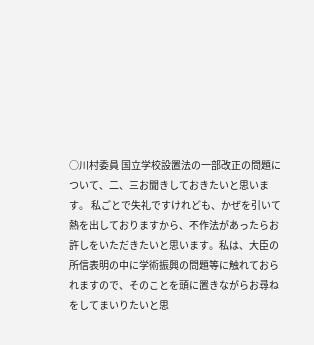○川村委員 国立学校設置法の一部改正の問題について、二、三お聞きしておきたいと思います。 私ごとで失礼ですけれども、かぜを引いて熱を出しておりますから、不作法があったらお許しをいただきたいと思います。私は、大臣の所信表明の中に学術振興の問題等に触れておられますので、そのことを頭に置きながらお尋ねをしてまいりたいと思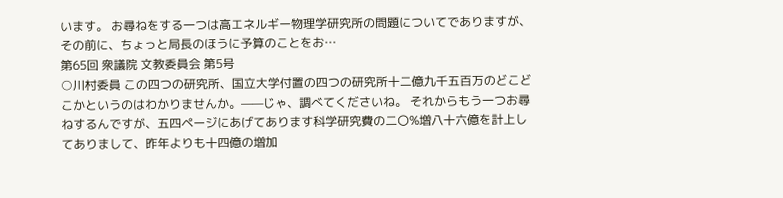います。 お尋ねをする一つは高エネルギー物理学研究所の問題についてでありますが、その前に、ちょっと局長のほうに予算のことをお…
第65回 衆議院 文教委員会 第5号
○川村委員 この四つの研究所、国立大学付置の四つの研究所十二億九千五百万のどこどこかというのはわかりませんか。——じゃ、調べてくださいね。 それからもう一つお尋ねするんですが、五四ページにあげてあります科学研究費の二〇%増八十六億を計上してありまして、昨年よりも十四億の増加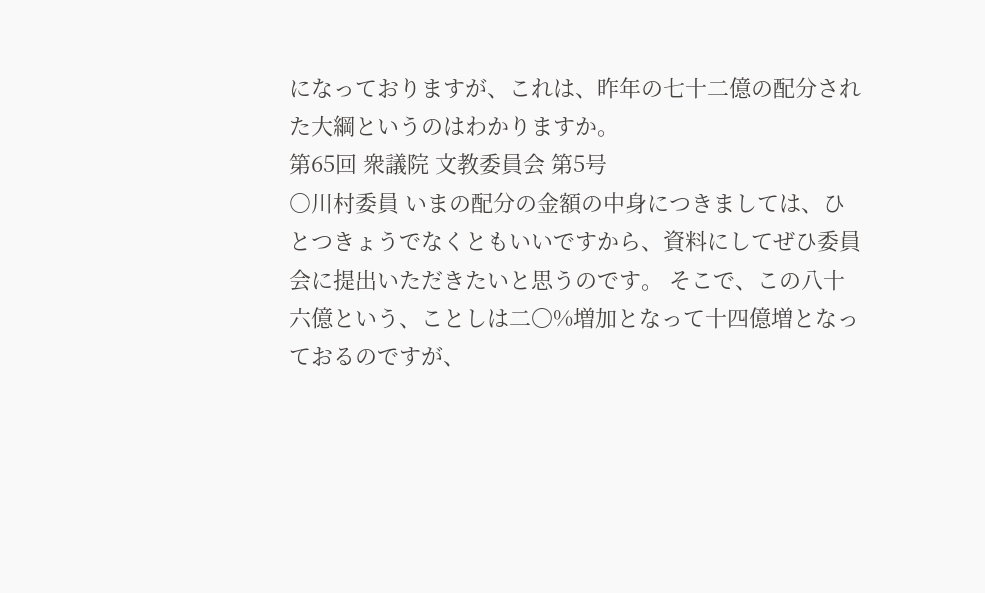になっておりますが、これは、昨年の七十二億の配分された大綱というのはわかりますか。
第65回 衆議院 文教委員会 第5号
○川村委員 いまの配分の金額の中身につきましては、ひとつきょうでなくともいいですから、資料にしてぜひ委員会に提出いただきたいと思うのです。 そこで、この八十六億という、ことしは二〇%増加となって十四億増となっておるのですが、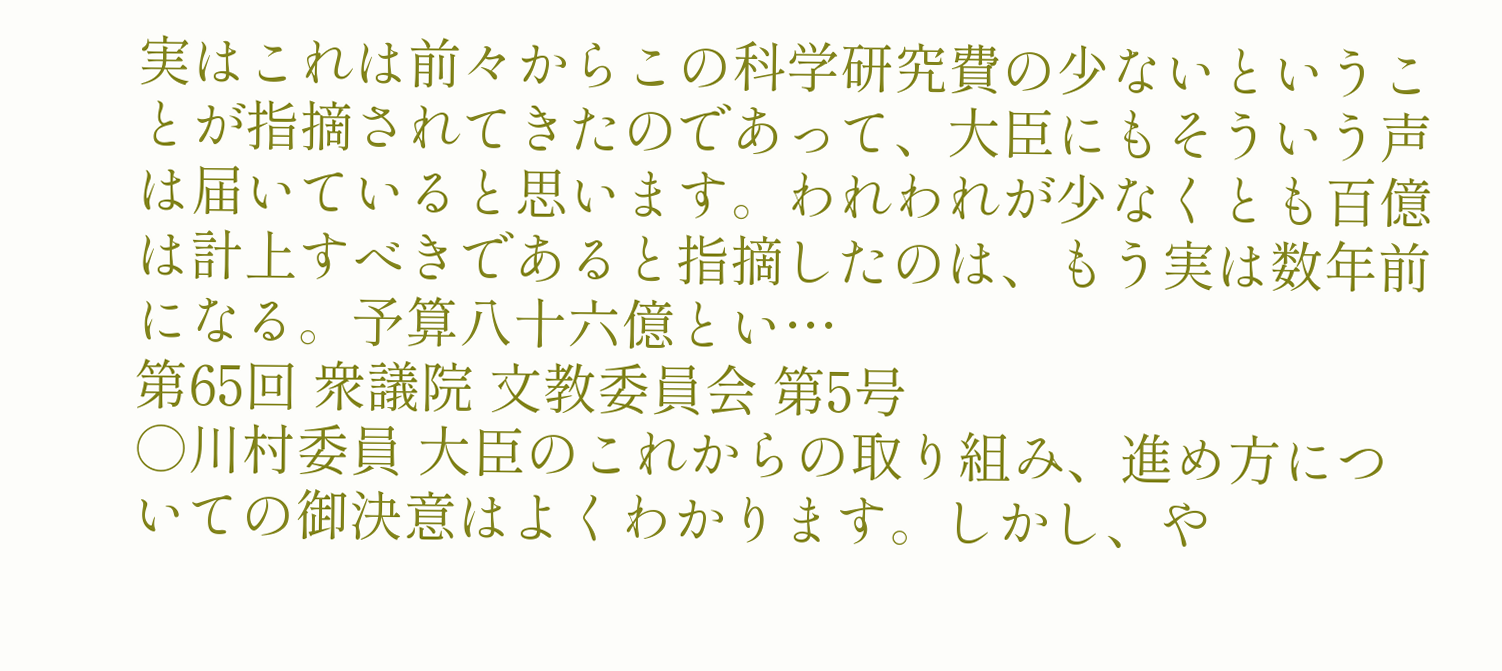実はこれは前々からこの科学研究費の少ないということが指摘されてきたのであって、大臣にもそういう声は届いていると思います。われわれが少なくとも百億は計上すべきであると指摘したのは、もう実は数年前になる。予算八十六億とい…
第65回 衆議院 文教委員会 第5号
○川村委員 大臣のこれからの取り組み、進め方についての御決意はよくわかります。しかし、や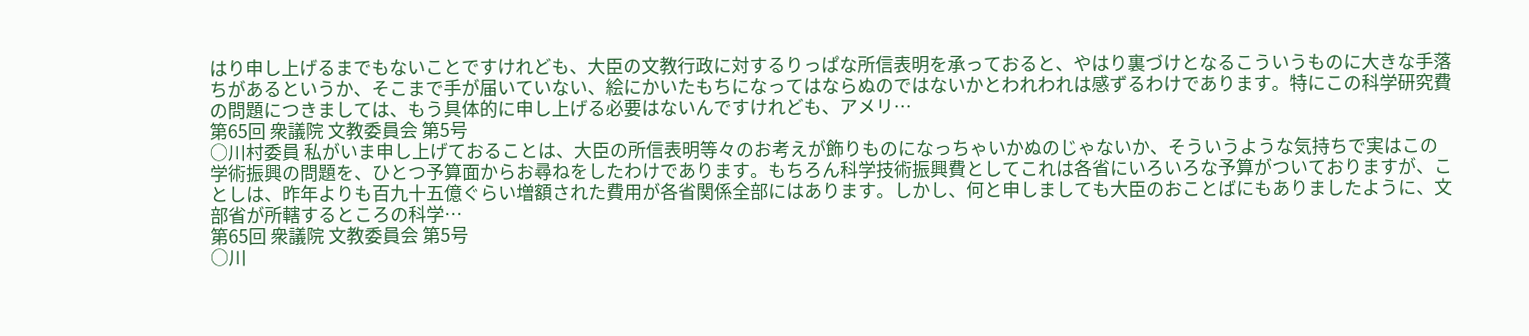はり申し上げるまでもないことですけれども、大臣の文教行政に対するりっぱな所信表明を承っておると、やはり裏づけとなるこういうものに大きな手落ちがあるというか、そこまで手が届いていない、絵にかいたもちになってはならぬのではないかとわれわれは感ずるわけであります。特にこの科学研究費の問題につきましては、もう具体的に申し上げる必要はないんですけれども、アメリ…
第65回 衆議院 文教委員会 第5号
○川村委員 私がいま申し上げておることは、大臣の所信表明等々のお考えが飾りものになっちゃいかぬのじゃないか、そういうような気持ちで実はこの学術振興の問題を、ひとつ予算面からお尋ねをしたわけであります。もちろん科学技術振興費としてこれは各省にいろいろな予算がついておりますが、ことしは、昨年よりも百九十五億ぐらい増額された費用が各省関係全部にはあります。しかし、何と申しましても大臣のおことばにもありましたように、文部省が所轄するところの科学…
第65回 衆議院 文教委員会 第5号
○川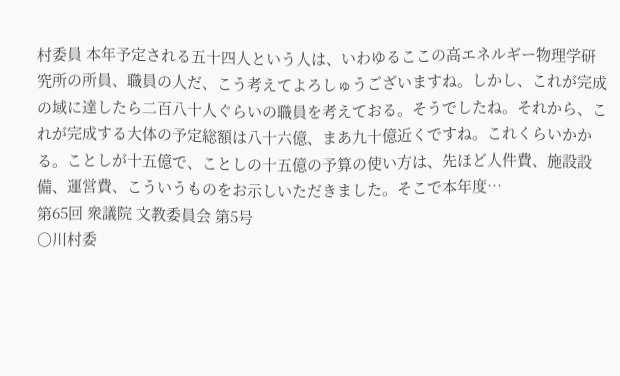村委員 本年予定される五十四人という人は、いわゆるここの高エネルギー物理学研究所の所員、職員の人だ、こう考えてよろしゅうございますね。しかし、これが完成の域に達したら二百八十人ぐらいの職員を考えておる。そうでしたね。それから、これが完成する大体の予定総額は八十六億、まあ九十億近くですね。これくらいかかる。ことしが十五億で、ことしの十五億の予算の使い方は、先ほど人件費、施設設備、運営費、こういうものをお示しいただきました。そこで本年度…
第65回 衆議院 文教委員会 第5号
○川村委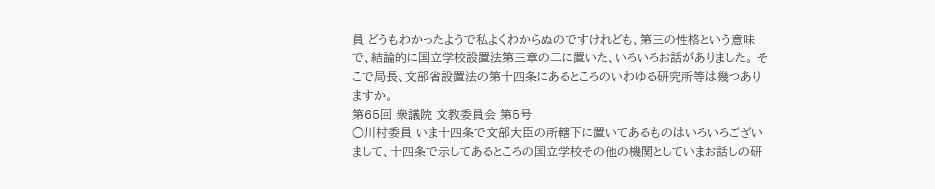員 どうもわかったようで私よくわからぬのですけれども、第三の性格という意味で、結論的に国立学校設置法第三章の二に置いた、いろいろお話がありました。 そこで局長、文部省設置法の第十四条にあるところのいわゆる研究所等は幾つありますか。
第65回 衆議院 文教委員会 第5号
○川村委員 いま十四条で文部大臣の所轄下に置いてあるものはいろいろございまして、十四条で示してあるところの国立学校その他の機関としていまお話しの研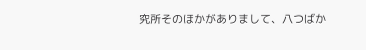究所そのほかがありまして、八つばか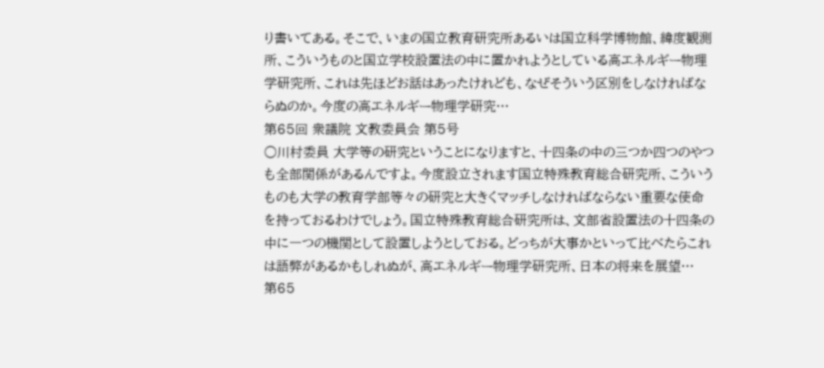り書いてある。そこで、いまの国立教育研究所あるいは国立科学博物館、緯度観測所、こういうものと国立学校設置法の中に置かれようとしている高エネルギー物理学研究所、これは先ほどお話はあったけれども、なぜそういう区別をしなければならぬのか。今度の高エネルギー物理学研究…
第65回 衆議院 文教委員会 第5号
○川村委員 大学等の研究ということになりますと、十四条の中の三つか四つのやつも全部関係があるんですよ。今度設立されます国立特殊教育総合研究所、こういうものも大学の教育学部等々の研究と大きくマッチしなければならない重要な使命を持っておるわけでしょう。国立特殊教育総合研究所は、文部省設置法の十四条の中に一つの機関として設置しようとしておる。どっちが大事かといって比べたらこれは語弊があるかもしれぬが、高エネルギー物理学研究所、日本の将来を展望…
第65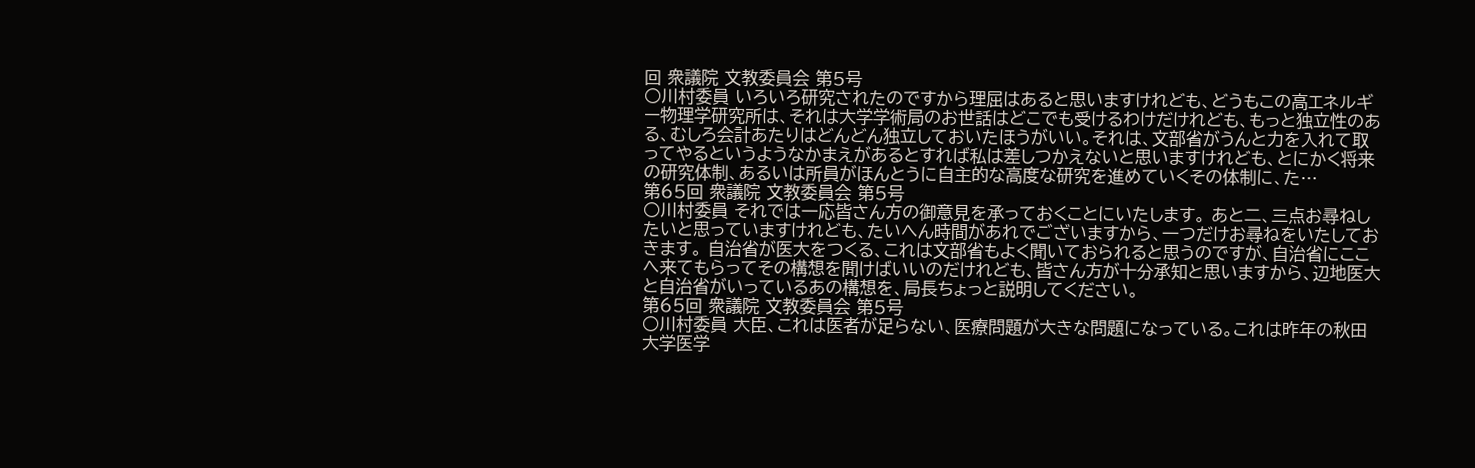回 衆議院 文教委員会 第5号
○川村委員 いろいろ研究されたのですから理屈はあると思いますけれども、どうもこの高エネルギー物理学研究所は、それは大学学術局のお世話はどこでも受けるわけだけれども、もっと独立性のある、むしろ会計あたりはどんどん独立しておいたほうがいい。それは、文部省がうんと力を入れて取ってやるというようなかまえがあるとすれば私は差しつかえないと思いますけれども、とにかく将来の研究体制、あるいは所員がほんとうに自主的な高度な研究を進めていくその体制に、た…
第65回 衆議院 文教委員会 第5号
○川村委員 それでは一応皆さん方の御意見を承っておくことにいたします。 あと二、三点お尋ねしたいと思っていますけれども、たいへん時間があれでございますから、一つだけお尋ねをいたしておきます。 自治省が医大をつくる、これは文部省もよく聞いておられると思うのですが、自治省にここへ来てもらってその構想を聞けばいいのだけれども、皆さん方が十分承知と思いますから、辺地医大と自治省がいっているあの構想を、局長ちょっと説明してください。
第65回 衆議院 文教委員会 第5号
○川村委員 大臣、これは医者が足らない、医療問題が大きな問題になっている。これは昨年の秋田大学医学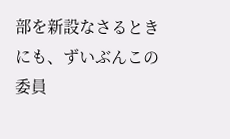部を新設なさるときにも、ずいぶんこの委員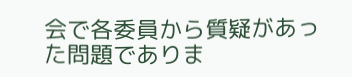会で各委員から質疑があった問題でありま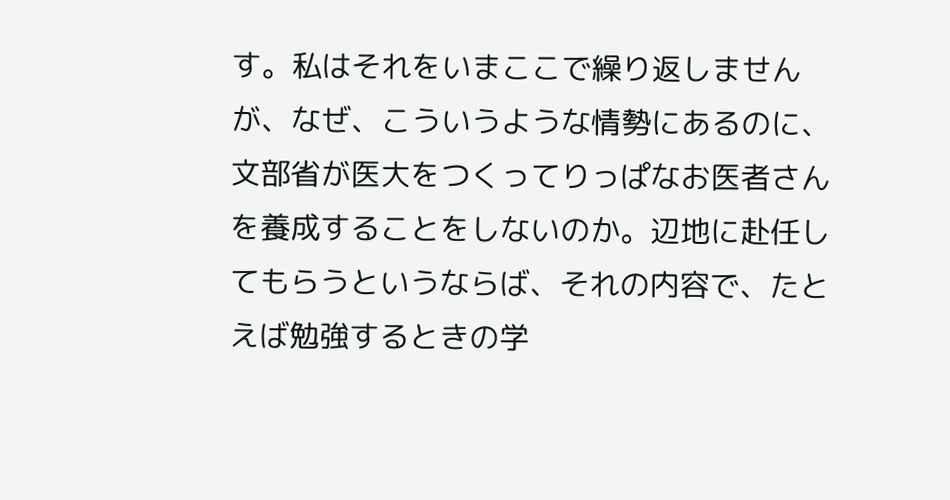す。私はそれをいまここで繰り返しませんが、なぜ、こういうような情勢にあるのに、文部省が医大をつくってりっぱなお医者さんを養成することをしないのか。辺地に赴任してもらうというならば、それの内容で、たとえば勉強するときの学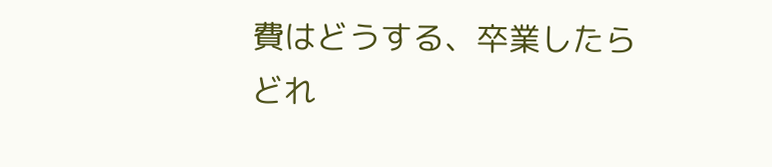費はどうする、卒業したらどれ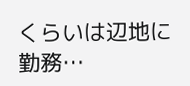くらいは辺地に勤務…